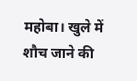महोबा। खुले में शौच जाने की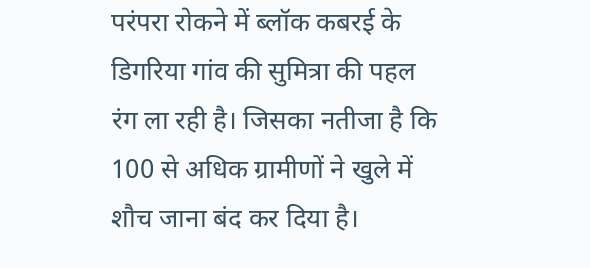परंपरा रोकने में ब्लॉक कबरई के डिगरिया गांव की सुमित्रा की पहल रंग ला रही है। जिसका नतीजा है कि 100 से अधिक ग्रामीणों ने खुले में शौच जाना बंद कर दिया है।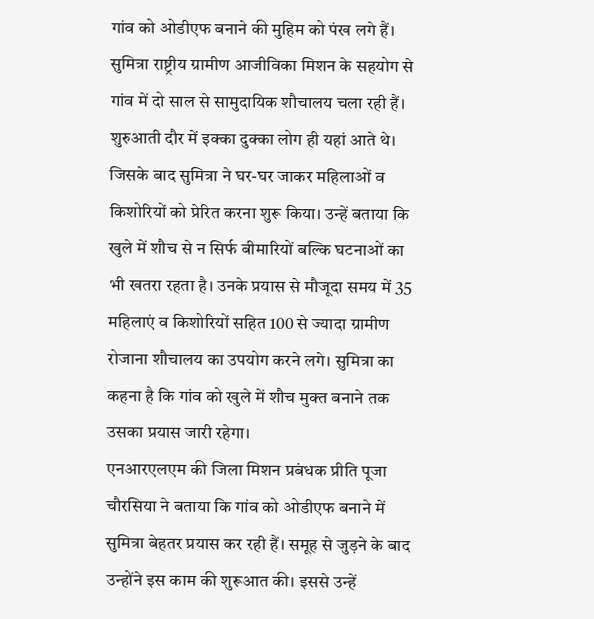गांव को ओडीएफ बनाने की मुहिम को पंख लगे हैं।
सुमित्रा राष्ट्रीय ग्रामीण आजीविका मिशन के सहयोग से गांव में दो साल से सामुदायिक शौचालय चला रही हैं। शुरुआती दौर में इक्का दुक्का लोग ही यहां आते थे। जिसके बाद सुमित्रा ने घर-घर जाकर महिलाओं व किशोरियों को प्रेरित करना शुरू किया। उन्हें बताया कि खुले में शौच से न सिर्फ बीमारियों बल्कि घटनाओं का भी खतरा रहता है। उनके प्रयास से मौजूदा समय में 35 महिलाएं व किशोरियों सहित 100 से ज्यादा ग्रामीण रोजाना शौचालय का उपयोग करने लगे। सुमित्रा का कहना है कि गांव को खुले में शौच मुक्त बनाने तक उसका प्रयास जारी रहेगा।
एनआरएलएम की जिला मिशन प्रबंधक प्रीति पूजा चौरसिया ने बताया कि गांव को ओडीएफ बनाने में सुमित्रा बेहतर प्रयास कर रही हैं। समूह से जुड़ने के बाद उन्होंने इस काम की शुरूआत की। इससे उन्हें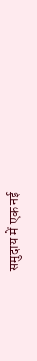समुदाय में एक नई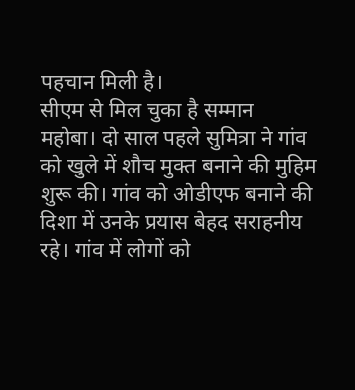पहचान मिली है।
सीएम से मिल चुका है सम्मान
महोबा। दो साल पहले सुमित्रा ने गांव को खुले में शौच मुक्त बनाने की मुहिम शुरू की। गांव को ओडीएफ बनाने की दिशा में उनके प्रयास बेहद सराहनीय रहे। गांव में लोगों को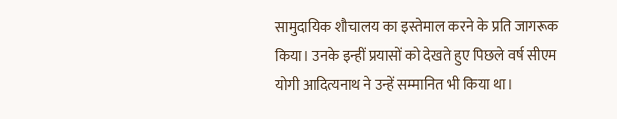सामुदायिक शौचालय का इस्तेमाल करने के प्रति जागरूक किया। उनके इन्हीं प्रयासों को देखते हुए पिछले वर्ष सीएम योगी आदित्यनाथ ने उन्हें सम्मानित भी किया था।